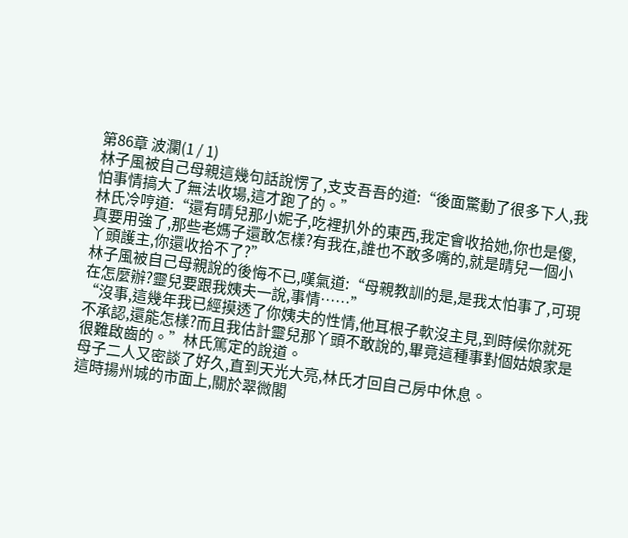第86章 波瀾(1 / 1)
林子風被自己母親這幾句話說愣了,支支吾吾的道:“後面驚動了很多下人,我怕事情搞大了無法收場,這才跑了的。”
林氏冷哼道:“還有晴兒那小妮子,吃裡扒外的東西,我定會收拾她,你也是傻,真要用強了,那些老媽子還敢怎樣?有我在,誰也不敢多嘴的,就是晴兒一個小丫頭護主,你還收拾不了?”
林子風被自己母親說的後悔不已,嘆氣道:“母親教訓的是,是我太怕事了,可現在怎麼辦?靈兒要跟我姨夫一說,事情……”
“沒事,這幾年我已經摸透了你姨夫的性情,他耳根子軟沒主見,到時候你就死不承認,還能怎樣?而且我估計靈兒那丫頭不敢說的,畢竟這種事對個姑娘家是很難啟齒的。”林氏篤定的說道。
母子二人又密談了好久,直到天光大亮,林氏才回自己房中休息。
這時揚州城的市面上,關於翠微閣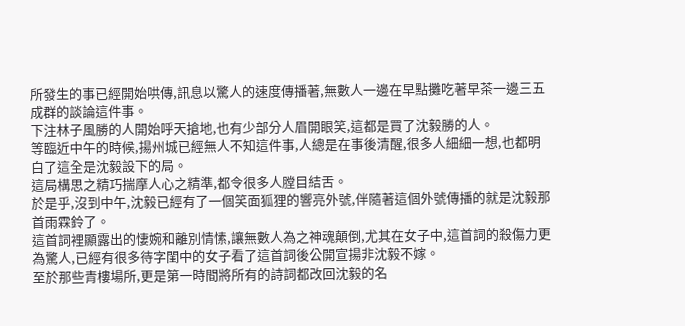所發生的事已經開始哄傳,訊息以驚人的速度傳播著,無數人一邊在早點攤吃著早茶一邊三五成群的談論這件事。
下注林子風勝的人開始呼天搶地,也有少部分人眉開眼笑,這都是買了沈毅勝的人。
等臨近中午的時候,揚州城已經無人不知這件事,人總是在事後清醒,很多人細細一想,也都明白了這全是沈毅設下的局。
這局構思之精巧揣摩人心之精準,都令很多人膛目結舌。
於是乎,沒到中午,沈毅已經有了一個笑面狐狸的響亮外號,伴隨著這個外號傳播的就是沈毅那首雨霖鈴了。
這首詞裡顯露出的悽婉和離別情愫,讓無數人為之神魂顛倒,尤其在女子中,這首詞的殺傷力更為驚人,已經有很多待字閨中的女子看了這首詞後公開宣揚非沈毅不嫁。
至於那些青樓場所,更是第一時間將所有的詩詞都改回沈毅的名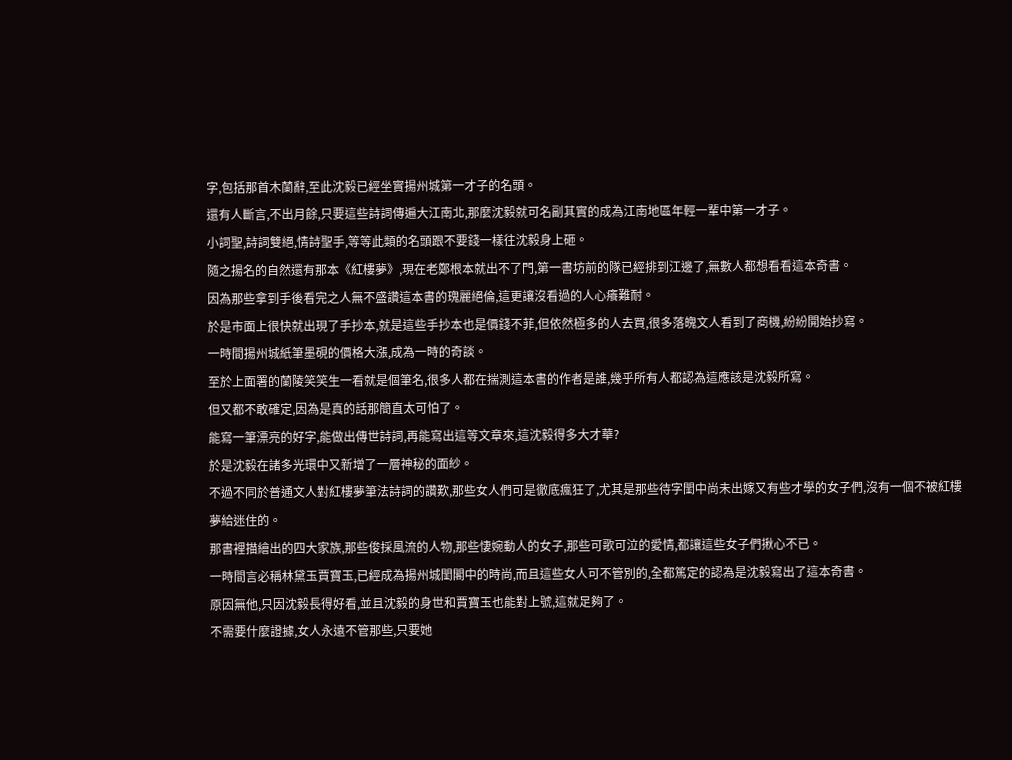字,包括那首木蘭辭,至此沈毅已經坐實揚州城第一才子的名頭。
還有人斷言,不出月餘,只要這些詩詞傳遍大江南北,那麼沈毅就可名副其實的成為江南地區年輕一輩中第一才子。
小詞聖,詩詞雙絕,情詩聖手,等等此類的名頭跟不要錢一樣往沈毅身上砸。
隨之揚名的自然還有那本《紅樓夢》,現在老鄭根本就出不了門,第一書坊前的隊已經排到江邊了,無數人都想看看這本奇書。
因為那些拿到手後看完之人無不盛讚這本書的瑰麗絕倫,這更讓沒看過的人心癢難耐。
於是市面上很快就出現了手抄本,就是這些手抄本也是價錢不菲,但依然極多的人去買,很多落魄文人看到了商機,紛紛開始抄寫。
一時間揚州城紙筆墨硯的價格大漲,成為一時的奇談。
至於上面署的蘭陵笑笑生一看就是個筆名,很多人都在揣測這本書的作者是誰,幾乎所有人都認為這應該是沈毅所寫。
但又都不敢確定,因為是真的話那簡直太可怕了。
能寫一筆漂亮的好字,能做出傳世詩詞,再能寫出這等文章來,這沈毅得多大才華?
於是沈毅在諸多光環中又新增了一層神秘的面紗。
不過不同於普通文人對紅樓夢筆法詩詞的讚歎,那些女人們可是徹底瘋狂了,尤其是那些待字閨中尚未出嫁又有些才學的女子們,沒有一個不被紅樓夢給迷住的。
那書裡描繪出的四大家族,那些俊採風流的人物,那些悽婉動人的女子,那些可歌可泣的愛情,都讓這些女子們揪心不已。
一時間言必稱林黛玉賈寶玉,已經成為揚州城閨閣中的時尚,而且這些女人可不管別的,全都篤定的認為是沈毅寫出了這本奇書。
原因無他,只因沈毅長得好看,並且沈毅的身世和賈寶玉也能對上號,這就足夠了。
不需要什麼證據,女人永遠不管那些,只要她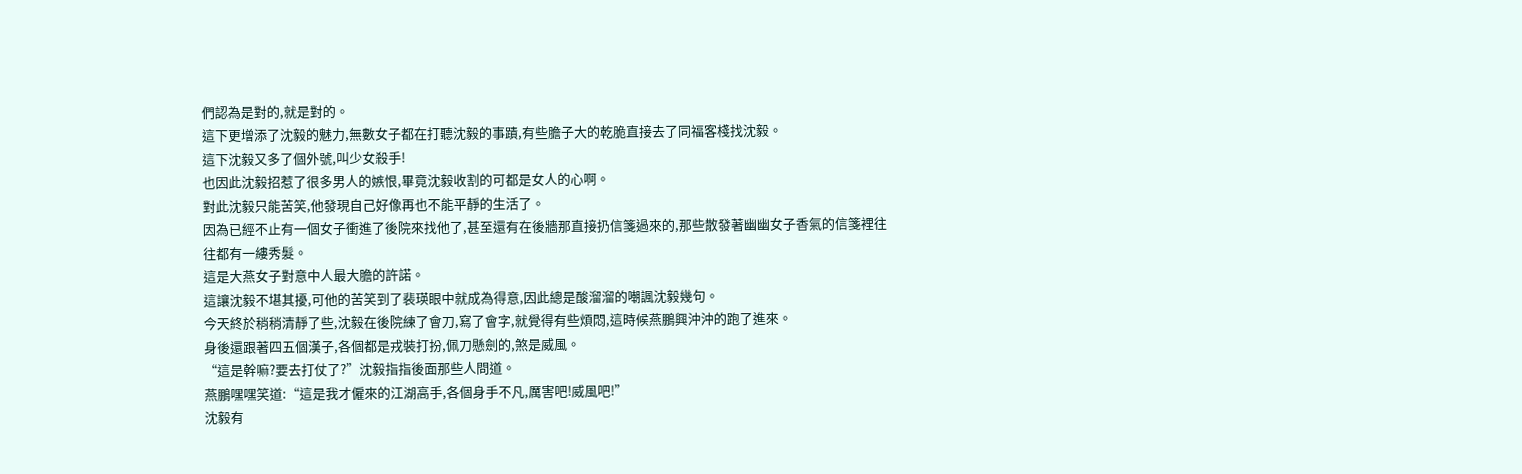們認為是對的,就是對的。
這下更增添了沈毅的魅力,無數女子都在打聽沈毅的事蹟,有些膽子大的乾脆直接去了同福客棧找沈毅。
這下沈毅又多了個外號,叫少女殺手!
也因此沈毅招惹了很多男人的嫉恨,畢竟沈毅收割的可都是女人的心啊。
對此沈毅只能苦笑,他發現自己好像再也不能平靜的生活了。
因為已經不止有一個女子衝進了後院來找他了,甚至還有在後牆那直接扔信箋過來的,那些散發著幽幽女子香氣的信箋裡往往都有一縷秀髮。
這是大燕女子對意中人最大膽的許諾。
這讓沈毅不堪其擾,可他的苦笑到了裴瑛眼中就成為得意,因此總是酸溜溜的嘲諷沈毅幾句。
今天終於稍稍清靜了些,沈毅在後院練了會刀,寫了會字,就覺得有些煩悶,這時候燕鵬興沖沖的跑了進來。
身後還跟著四五個漢子,各個都是戎裝打扮,佩刀懸劍的,煞是威風。
“這是幹嘛?要去打仗了?”沈毅指指後面那些人問道。
燕鵬嘿嘿笑道:“這是我才僱來的江湖高手,各個身手不凡,厲害吧!威風吧!”
沈毅有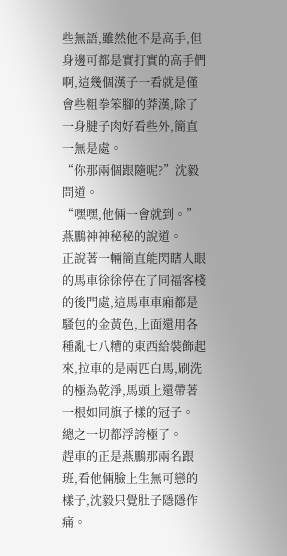些無語,雖然他不是高手,但身邊可都是實打實的高手們啊,這幾個漢子一看就是僅會些粗拳笨腳的莽漢,除了一身腱子肉好看些外,簡直一無是處。
“你那兩個跟隨呢?”沈毅問道。
“嘿嘿,他倆一會就到。”燕鵬神神秘秘的說道。
正說著一輛簡直能閃瞎人眼的馬車徐徐停在了同福客棧的後門處,這馬車車廂都是騷包的金黃色,上面還用各種亂七八糟的東西給裝飾起來,拉車的是兩匹白馬,刷洗的極為乾淨,馬頭上還帶著一根如同旗子樣的冠子。
總之一切都浮誇極了。
趕車的正是燕鵬那兩名跟班,看他倆臉上生無可戀的樣子,沈毅只覺肚子隱隱作痛。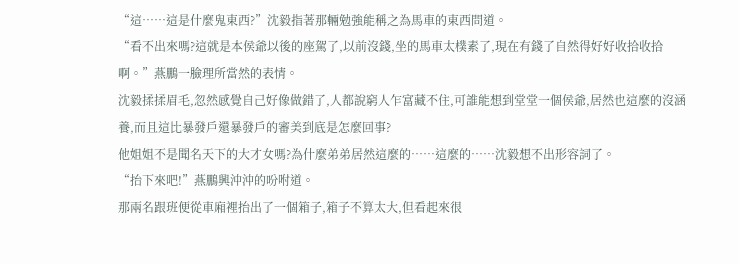“這……這是什麼鬼東西?”沈毅指著那輛勉強能稱之為馬車的東西問道。
“看不出來嗎?這就是本侯爺以後的座駕了,以前沒錢,坐的馬車太樸素了,現在有錢了自然得好好收拾收拾啊。”燕鵬一臉理所當然的表情。
沈毅揉揉眉毛,忽然感覺自己好像做錯了,人都說窮人乍富藏不住,可誰能想到堂堂一個侯爺,居然也這麼的沒涵養,而且這比暴發戶還暴發戶的審美到底是怎麼回事?
他姐姐不是聞名天下的大才女嗎?為什麼弟弟居然這麼的……這麼的……沈毅想不出形容詞了。
“抬下來吧!”燕鵬興沖沖的吩咐道。
那兩名跟班便從車廂裡抬出了一個箱子,箱子不算太大,但看起來很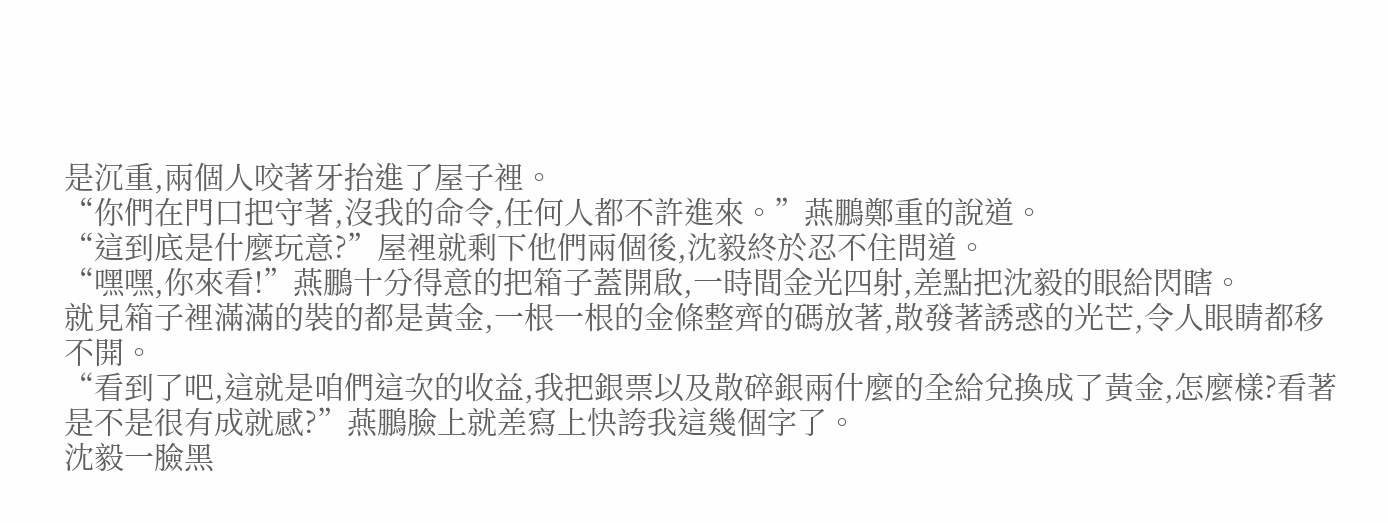是沉重,兩個人咬著牙抬進了屋子裡。
“你們在門口把守著,沒我的命令,任何人都不許進來。”燕鵬鄭重的說道。
“這到底是什麼玩意?”屋裡就剩下他們兩個後,沈毅終於忍不住問道。
“嘿嘿,你來看!”燕鵬十分得意的把箱子蓋開啟,一時間金光四射,差點把沈毅的眼給閃瞎。
就見箱子裡滿滿的裝的都是黃金,一根一根的金條整齊的碼放著,散發著誘惑的光芒,令人眼睛都移不開。
“看到了吧,這就是咱們這次的收益,我把銀票以及散碎銀兩什麼的全給兌換成了黃金,怎麼樣?看著是不是很有成就感?”燕鵬臉上就差寫上快誇我這幾個字了。
沈毅一臉黑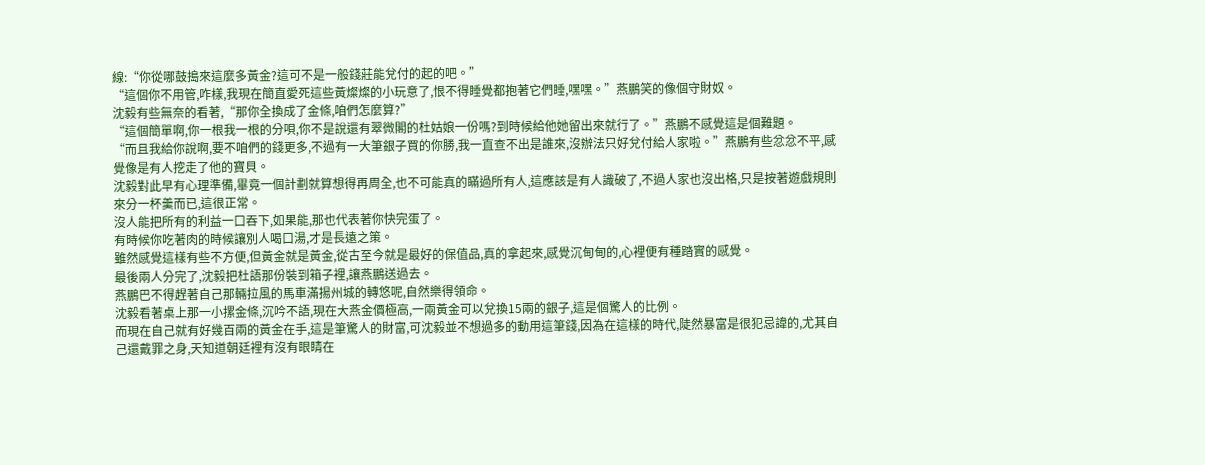線:“你從哪鼓搗來這麼多黃金?這可不是一般錢莊能兌付的起的吧。”
“這個你不用管,咋樣,我現在簡直愛死這些黃燦燦的小玩意了,恨不得睡覺都抱著它們睡,嘿嘿。”燕鵬笑的像個守財奴。
沈毅有些無奈的看著,“那你全換成了金條,咱們怎麼算?”
“這個簡單啊,你一根我一根的分唄,你不是說還有翠微閣的杜姑娘一份嗎?到時候給他她留出來就行了。”燕鵬不感覺這是個難題。
“而且我給你說啊,要不咱們的錢更多,不過有一大筆銀子買的你勝,我一直查不出是誰來,沒辦法只好兌付給人家啦。”燕鵬有些忿忿不平,感覺像是有人挖走了他的寶貝。
沈毅對此早有心理準備,畢竟一個計劃就算想得再周全,也不可能真的瞞過所有人,這應該是有人識破了,不過人家也沒出格,只是按著遊戲規則來分一杯羹而已,這很正常。
沒人能把所有的利益一口吞下,如果能,那也代表著你快完蛋了。
有時候你吃著肉的時候讓別人喝口湯,才是長遠之策。
雖然感覺這樣有些不方便,但黃金就是黃金,從古至今就是最好的保值品,真的拿起來,感覺沉甸甸的,心裡便有種踏實的感覺。
最後兩人分完了,沈毅把杜語那份裝到箱子裡,讓燕鵬送過去。
燕鵬巴不得趕著自己那輛拉風的馬車滿揚州城的轉悠呢,自然樂得領命。
沈毅看著桌上那一小摞金條,沉吟不語,現在大燕金價極高,一兩黃金可以兌換15兩的銀子,這是個驚人的比例。
而現在自己就有好幾百兩的黃金在手,這是筆驚人的財富,可沈毅並不想過多的動用這筆錢,因為在這樣的時代,陡然暴富是很犯忌諱的,尤其自己還戴罪之身,天知道朝廷裡有沒有眼睛在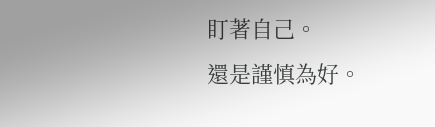盯著自己。
還是謹慎為好。